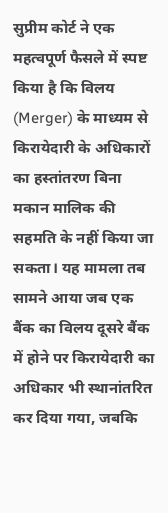सुप्रीम कोर्ट ने एक महत्वपूर्ण फैसले में स्पष्ट किया है कि विलय (Merger) के माध्यम से किरायेदारी के अधिकारों का हस्तांतरण बिना मकान मालिक की सहमति के नहीं किया जा सकता। यह मामला तब सामने आया जब एक बैंक का विलय दूसरे बैंक में होने पर किरायेदारी का अधिकार भी स्थानांतरित कर दिया गया, जबकि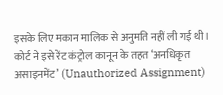इसके लिए मकान मालिक से अनुमति नहीं ली गई थी। कोर्ट ने इसे रेंट कंट्रोल कानून के तहत ‘अनधिकृत असाइनमेंट’ (Unauthorized Assignment)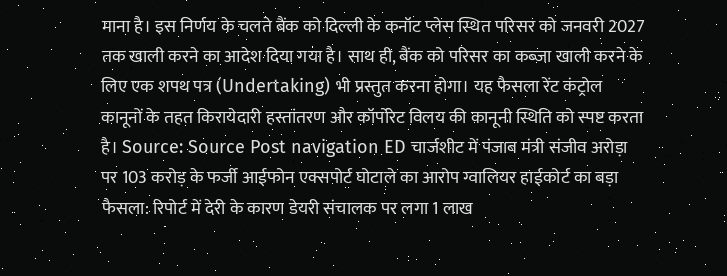माना है। इस निर्णय के चलते बैंक को दिल्ली के कनॉट प्लेस स्थित परिसर को जनवरी 2027 तक खाली करने का आदेश दिया गया है। साथ ही, बैंक को परिसर का कब्जा खाली करने के लिए एक शपथ पत्र (Undertaking) भी प्रस्तुत करना होगा। यह फैसला रेंट कंट्रोल कानूनों के तहत किरायेदारी हस्तांतरण और कॉर्पोरेट विलय की कानूनी स्थिति को स्पष्ट करता है। Source: Source Post navigation ED चार्जशीट में पंजाब मंत्री संजीव अरोड़ा पर 103 करोड़ के फर्जी आईफोन एक्सपोर्ट घोटाले का आरोप ग्वालियर हाईकोर्ट का बड़ा फैसला: रिपोर्ट में देरी के कारण डेयरी संचालक पर लगा 1 लाख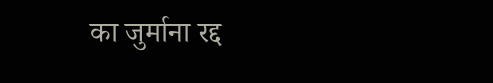का जुर्माना रद्द